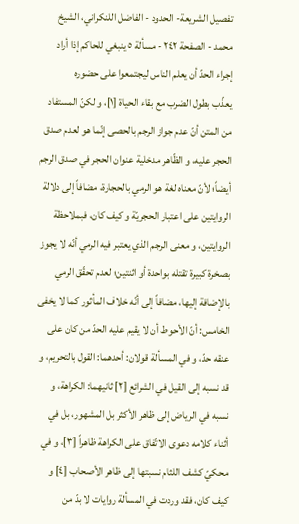تفصيل الشريعة- الحدود - الفاضل اللنكراني، الشيخ محمد - الصفحة ٢٤٢ - مسألة ٥ ينبغي للحاكم إذا أراد إجراء الحدّ أن يعلم الناس ليجتمعوا على حضوره
يعذّب بطول الضرب مع بقاء الحياة [١]، و لكنّ المستفاد من المتن أنّ عدم جواز الرجم بالحصى إنّما هو لعدم صدق الحجر عليه، و الظّاهر مدخلية عنوان الحجر في صدق الرجم أيضاً؛ لأنّ معناه لغة هو الرمي بالحجارة، مضافاً إلى دلالة الروايتين على اعتبار الحجريّة و كيف كان، فبملاحظة الروايتين، و معنى الرجم الذي يعتبر فيه الرمي أنّه لا يجوز بصخرة كبيرة تقتله بواحدة أو اثنتين؛ لعدم تحقّق الرمي بالإضافة إليها، مضافاً إلى أنّه خلاف المأثور كما لا يخفى الخامس: أنّ الأحوط أن لا يقيم عليه الحدّ من كان على عنقه حدّ، و في المسألة قولان: أحدهما: القول بالتحريم، و قد نسبه إلى القيل في الشرائع [٢] ثانيهما: الكراهة، و نسبه في الرياض إلى ظاهر الأكثر بل المشهور، بل في أثناء كلامه دعوى الاتّفاق على الكراهة ظاهراً [٣]، و في محكيّ كشف اللثام نسبتها إلى ظاهر الأصحاب [٤] و كيف كان، فقد وردت في المسألة روايات لا بدّ من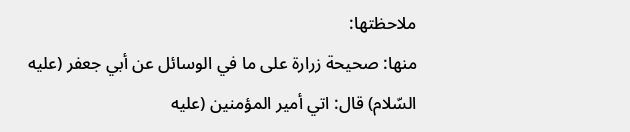ملاحظتها:
منها: صحيحة زرارة على ما في الوسائل عن أبي جعفر (عليه السّلام) قال: اتي أمير المؤمنين (عليه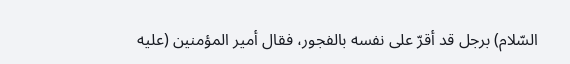السّلام) برجل قد أقرّ على نفسه بالفجور، فقال أمير المؤمنين (عليه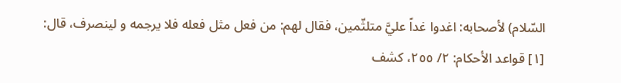السّلام) لأصحابه: اغدوا غداً عليَّ متلثّمين، فقال لهم: من فعل مثل فعله فلا يرجمه و لينصرف، قال:
[١] قواعد الأحكام: ٢/ ٢٥٥، كشف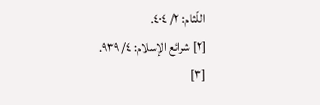اللّثام: ٢/ ٤٠٤.
[٢] شرائع الإسلام: ٤/ ٩٣٩.
[٣]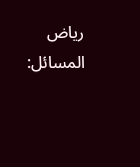رياض المسائل: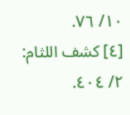١٠/ ٧٦.
[٤] كشف اللثام: ٢/ ٤٠٤.